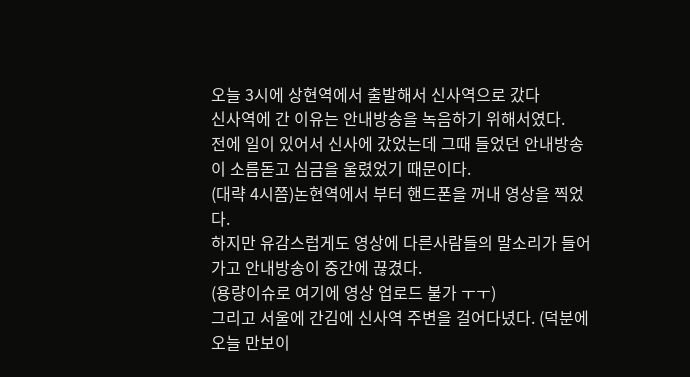오늘 3시에 상현역에서 출발해서 신사역으로 갔다
신사역에 간 이유는 안내방송을 녹음하기 위해서였다.
전에 일이 있어서 신사에 갔었는데 그때 들었던 안내방송이 소름돋고 심금을 울렸었기 때문이다.
(대략 4시쯤)논현역에서 부터 핸드폰을 꺼내 영상을 찍었다.
하지만 유감스럽게도 영상에 다른사람들의 말소리가 들어가고 안내방송이 중간에 끊겼다.
(용량이슈로 여기에 영상 업로드 불가 ㅜㅜ)
그리고 서울에 간김에 신사역 주변을 걸어다녔다. (덕분에 오늘 만보이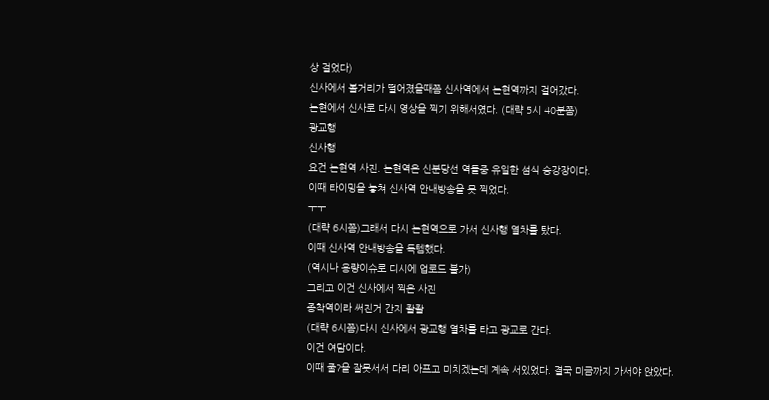상 걸었다)
신사에서 볼거리가 떨어졌을때쯤 신사역에서 논현역까지 걸어갔다.
논현에서 신사로 다시 영상을 찍기 위해서였다. (대략 5시 40분쯤)
광교행
신사행
요건 논현역 사진. 논현역은 신분당선 역들중 유일한 섬식 승강장이다.
이때 타이밍을 놓쳐 신사역 안내방송을 못 찍었다.
ㅜㅜ
(대략 6시쯤)그래서 다시 논현역으로 가서 신사행 열차를 탔다.
이때 신사역 안내방송을 득템했다.
(역시나 용량이슈로 디시에 업로드 불가)
그리고 이건 신사에서 찍은 사진
종착역이라 써진거 간지 좔좔
(대략 6시쯤)다시 신사에서 광교행 열차를 타고 광교로 간다.
이건 여담이다.
이때 줄?을 잘못서서 다리 아프고 미치겠는데 계속 서있었다. 결국 미금까지 가서야 앉았다.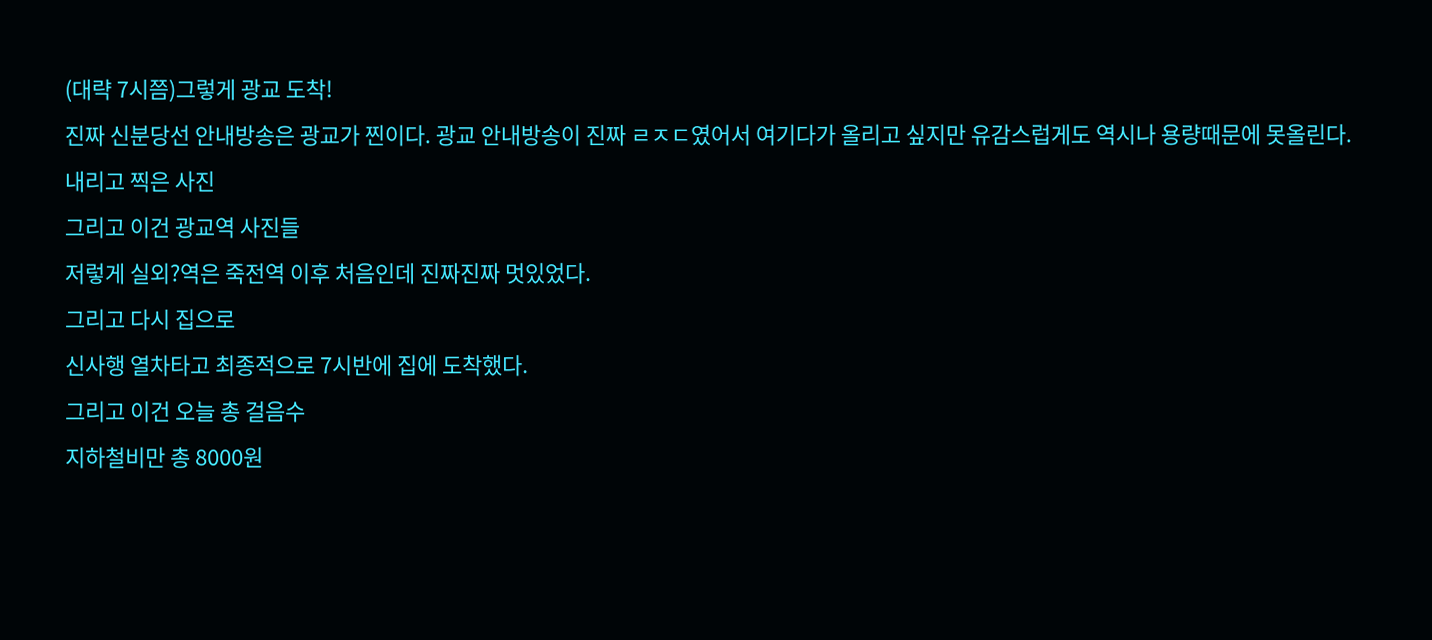(대략 7시쯤)그렇게 광교 도착!
진짜 신분당선 안내방송은 광교가 찐이다. 광교 안내방송이 진짜 ㄹㅈㄷ였어서 여기다가 올리고 싶지만 유감스럽게도 역시나 용량때문에 못올린다.
내리고 찍은 사진
그리고 이건 광교역 사진들
저렇게 실외?역은 죽전역 이후 처음인데 진짜진짜 멋있었다.
그리고 다시 집으로
신사행 열차타고 최종적으로 7시반에 집에 도착했다.
그리고 이건 오늘 총 걸음수
지하철비만 총 8000원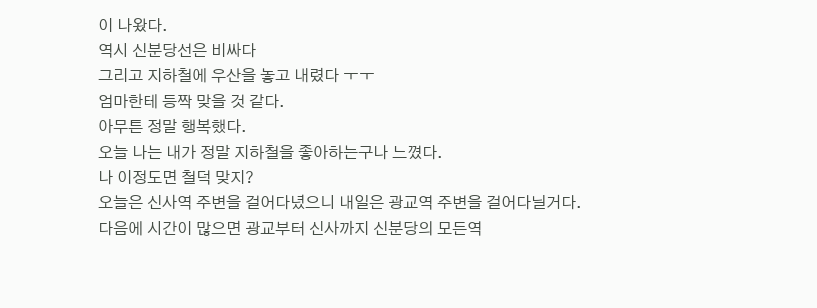이 나왔다.
역시 신분당선은 비싸다
그리고 지하철에 우산을 놓고 내렸다 ㅜㅜ
엄마한테 등짝 맞을 것 같다.
아무튼 정말 행복했다.
오늘 나는 내가 정말 지하철을 좋아하는구나 느꼈다.
나 이정도면 철덕 맞지?
오늘은 신사역 주변을 걸어다녔으니 내일은 광교역 주변을 걸어다닐거다.
다음에 시간이 많으면 광교부터 신사까지 신분당의 모든역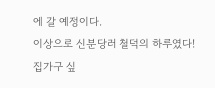에 갈 예정이다.
이상으로 신분당러 철덕의 하루였다!
집가구 싶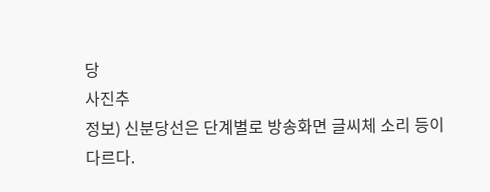당
사진추
정보) 신분당선은 단계별로 방송화면 글씨체 소리 등이 다르다.